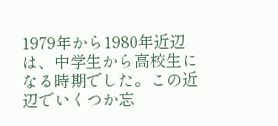1979年から1980年近辺は、中学生から高校生になる時期でした。この近辺でいくつか忘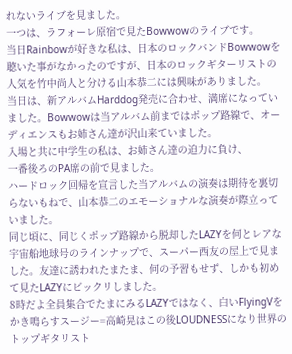れないライブを見ました。
一つは、ラフォーレ原宿で見たBowwowのライブです。
当日Rainbowが好きな私は、日本のロックバンドBowwowを聴いた事がなかったのですが、日本のロックギターリストの人気を竹中尚人と分ける山本恭二には興味がありました。
当日は、新アルバムHarddog発売に合わせ、満席になっていました。Bowwowは当アルバム前まではポップ路線で、オーディエンスもお姉さん達が沢山来ていました。
入場と共に中学生の私は、お姉さん達の迫力に負け、
一番後ろのPA席の前で見ました。
ハードロック回帰を宣言した当アルバムの演奏は期待を裏切らないもねで、山本恭二のエモーショナルな演奏が際立っていました。
同じ頃に、同じくポップ路線から脱却したLAZYを何とレアな宇宙船地球号のラインナップで、スーパー西友の屋上で見ました。友達に誘われたまたま、何の予習もせず、しかも初めて見たLAZYにビックリしました。
8時だよ全員集合でたまにみるLAZYではなく、白いFlyingVをかき鳴らすスージー=高崎晃はこの後LOUDNESSになり世界のトップギタリスト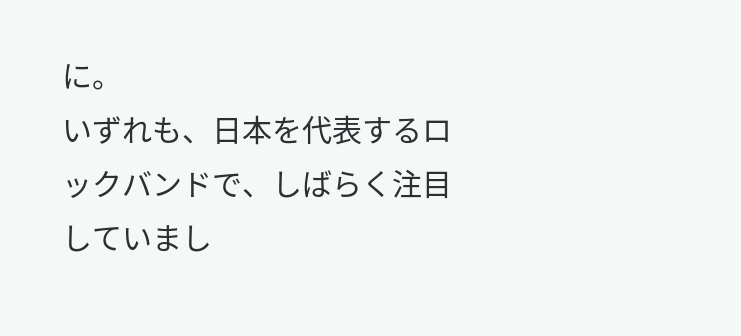に。
いずれも、日本を代表するロックバンドで、しばらく注目していまし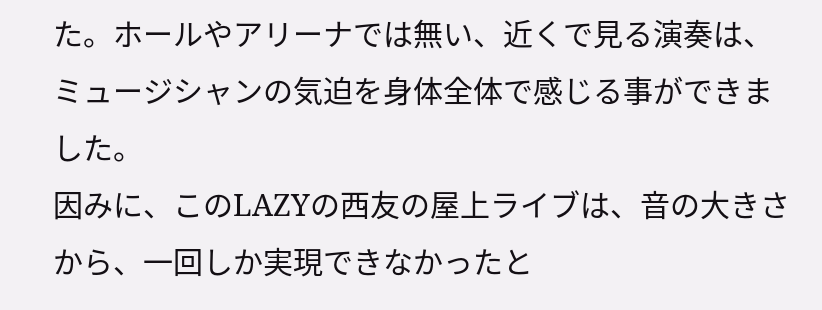た。ホールやアリーナでは無い、近くで見る演奏は、ミュージシャンの気迫を身体全体で感じる事ができました。
因みに、このLAZYの西友の屋上ライブは、音の大きさから、一回しか実現できなかったと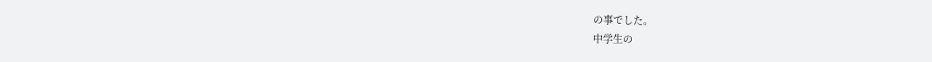の事でした。
中学生の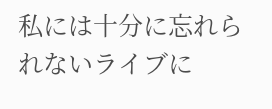私には十分に忘れられないライブに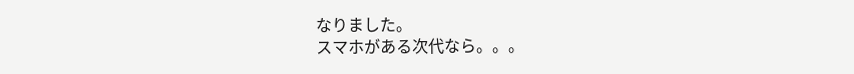なりました。
スマホがある次代なら。。。